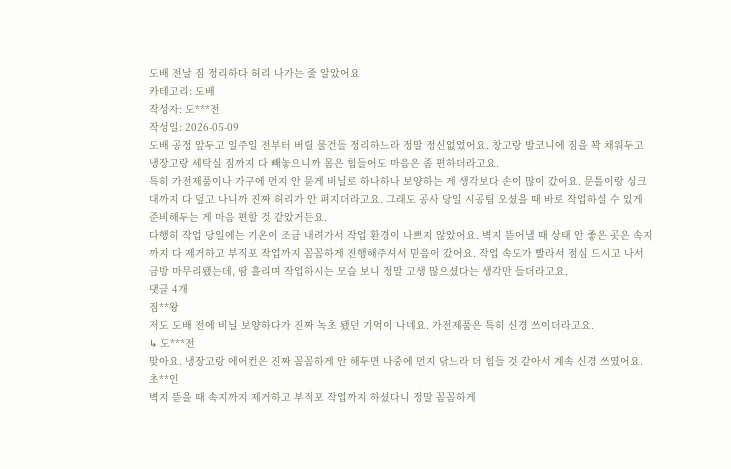도배 전날 짐 정리하다 허리 나가는 줄 알았어요
카테고리: 도배
작성자: 도***전
작성일: 2026-05-09
도배 공정 앞두고 일주일 전부터 버릴 물건들 정리하느라 정말 정신없었어요. 창고랑 발코니에 짐을 꽉 채워두고 냉장고랑 세탁실 짐까지 다 빼놓으니까 몸은 힘들어도 마음은 좀 편하더라고요.
특히 가전제품이나 가구에 먼지 안 묻게 비닐로 하나하나 보양하는 게 생각보다 손이 많이 갔어요. 문틀이랑 싱크대까지 다 덮고 나니까 진짜 허리가 안 펴지더라고요. 그래도 공사 당일 시공팀 오셨을 때 바로 작업하실 수 있게 준비해두는 게 마음 편할 것 같았거든요.
다행히 작업 당일에는 기온이 조금 내려가서 작업 환경이 나쁘지 않았어요. 벽지 뜯어낼 때 상태 안 좋은 곳은 속지까지 다 제거하고 부직포 작업까지 꼼꼼하게 진행해주셔서 믿음이 갔어요. 작업 속도가 빨라서 점심 드시고 나서 금방 마무리됐는데, 땀 흘리며 작업하시는 모습 보니 정말 고생 많으셨다는 생각만 들더라고요.
댓글 4개
짐**왕
저도 도배 전에 비닐 보양하다가 진짜 녹초 됐던 기억이 나네요. 가전제품은 특히 신경 쓰이더라고요.
↳ 도***전
맞아요. 냉장고랑 에어컨은 진짜 꼼꼼하게 안 해두면 나중에 먼지 닦느라 더 힘들 것 같아서 계속 신경 쓰였어요.
초**인
벽지 뜯을 때 속지까지 제거하고 부직포 작업까지 하셨다니 정말 꼼꼼하게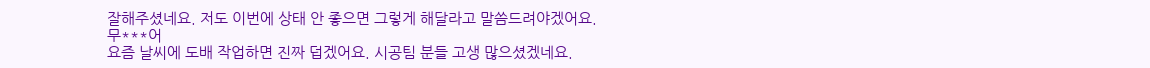잘해주셨네요. 저도 이번에 상태 안 좋으면 그렇게 해달라고 말씀드려야겠어요.
무***어
요즘 날씨에 도배 작업하면 진짜 덥겠어요. 시공팀 분들 고생 많으셨겠네요.